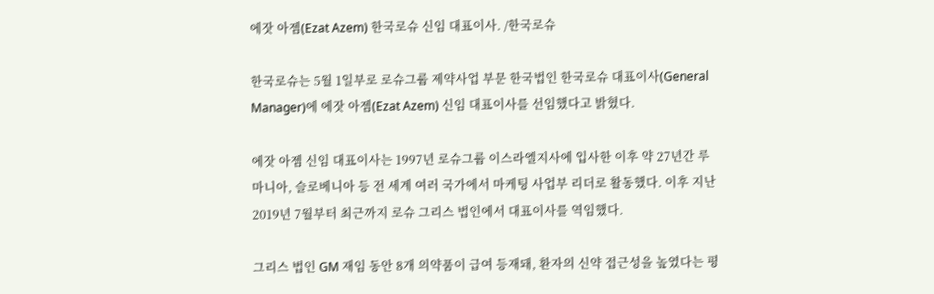에잣 아젬(Ezat Azem) 한국로슈 신임 대표이사. /한국로슈

한국로슈는 5월 1일부로 로슈그룹 제약사업 부문 한국법인 한국로슈 대표이사(General Manager)에 에잣 아젬(Ezat Azem) 신임 대표이사를 선임했다고 밝혔다.

에잣 아젬 신임 대표이사는 1997년 로슈그룹 이스라엘지사에 입사한 이후 약 27년간 루마니아, 슬로베니아 등 전 세계 여러 국가에서 마케팅 사업부 리더로 활동했다. 이후 지난 2019년 7월부터 최근까지 로슈 그리스 법인에서 대표이사를 역임했다.

그리스 법인 GM 재임 동안 8개 의약품이 급여 등재돼, 환자의 신약 접근성을 높였다는 평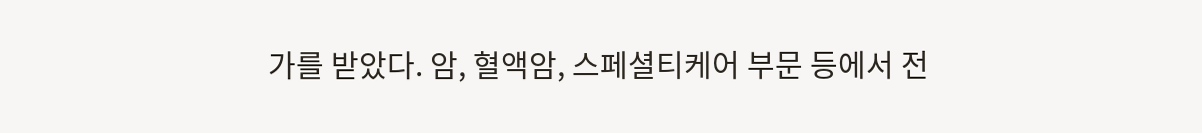가를 받았다. 암, 혈액암, 스페셜티케어 부문 등에서 전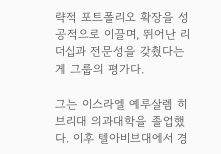략적 포트폴리오 확장을 성공적으로 이끌며, 뛰어난 리더십과 전문성을 갖췄다는 게 그룹의 평가다.

그는 이스라엘 예루살렘 히브리대 의과대학을 졸업했다. 이후 텔아비브대에서 경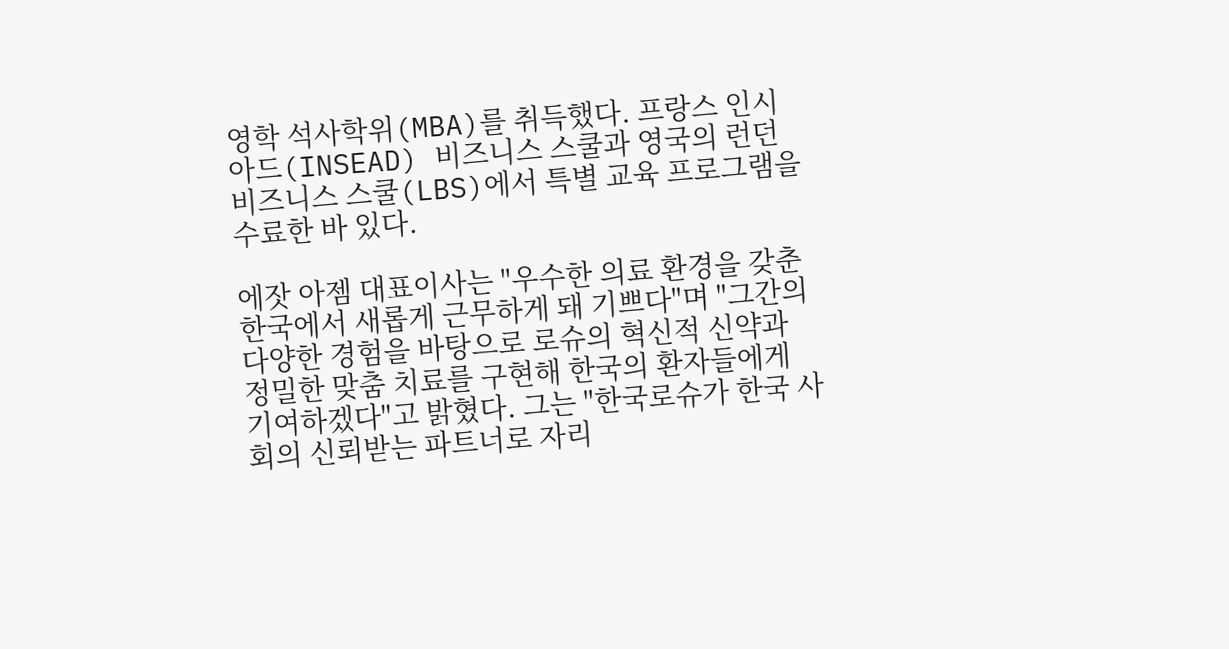영학 석사학위(MBA)를 취득했다. 프랑스 인시아드(INSEAD) 비즈니스 스쿨과 영국의 런던 비즈니스 스쿨(LBS)에서 특별 교육 프로그램을 수료한 바 있다.

에잣 아젬 대표이사는 "우수한 의료 환경을 갖춘 한국에서 새롭게 근무하게 돼 기쁘다"며 "그간의 다양한 경험을 바탕으로 로슈의 혁신적 신약과 정밀한 맞춤 치료를 구현해 한국의 환자들에게 기여하겠다"고 밝혔다. 그는 "한국로슈가 한국 사회의 신뢰받는 파트너로 자리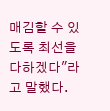매김할 수 있도록 최선을 다하겠다"라고 말했다.